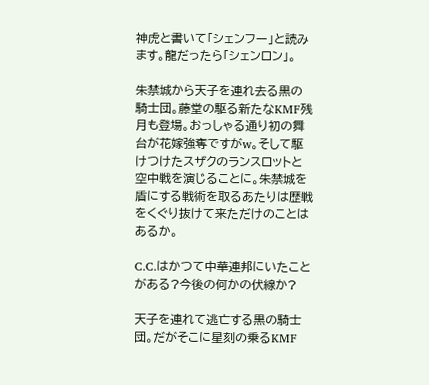神虎と書いて「シェンフー」と読みます。龍だったら「シェンロン」。

朱禁城から天子を連れ去る黒の騎士団。藤堂の駆る新たなKMF残月も登場。おっしゃる通り初の舞台が花嫁強奪ですがw。そして駆けつけたスザクのランスロットと空中戦を演じることに。朱禁城を盾にする戦術を取るあたりは歴戦をくぐり抜けて来ただけのことはあるか。

C.C.はかつて中華連邦にいたことがある?今後の何かの伏線か?

天子を連れて逃亡する黒の騎士団。だがそこに星刻の乗るKMF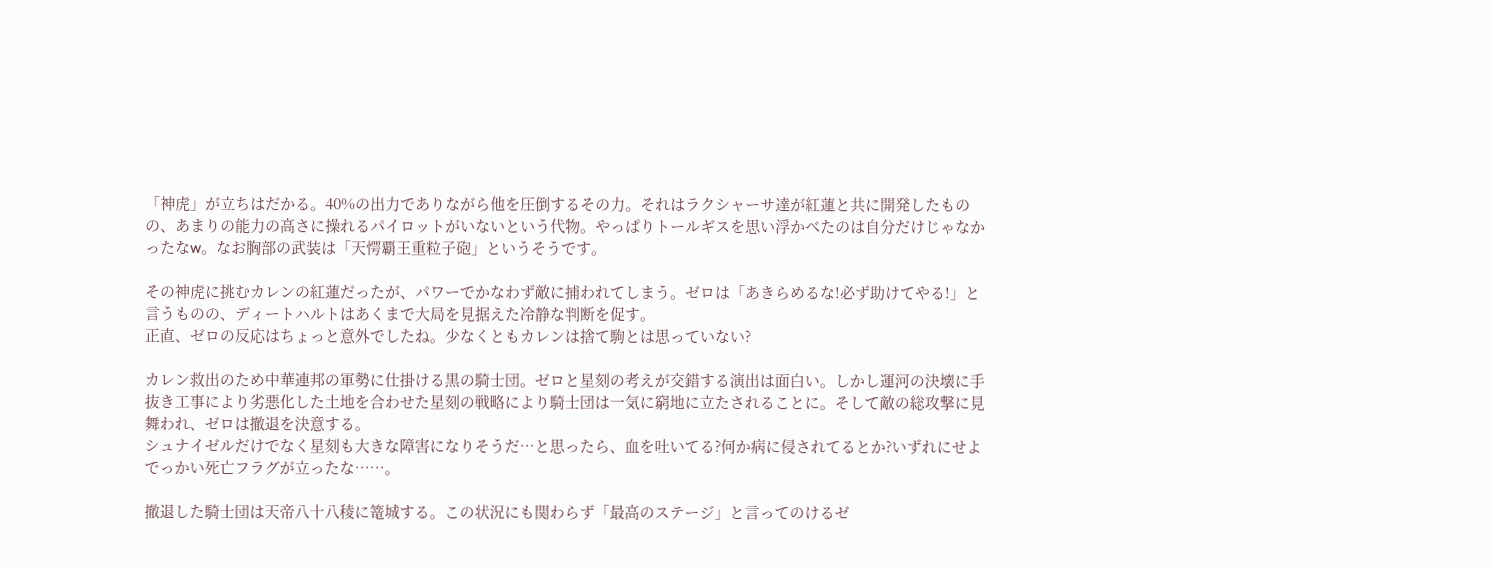「神虎」が立ちはだかる。40%の出力でありながら他を圧倒するその力。それはラクシャーサ達が紅蓮と共に開発したものの、あまりの能力の高さに操れるパイロットがいないという代物。やっぱりトールギスを思い浮かべたのは自分だけじゃなかったなw。なお胸部の武装は「天愕覇王重粒子砲」というそうです。

その神虎に挑むカレンの紅蓮だったが、パワーでかなわず敵に捕われてしまう。ゼロは「あきらめるな!必ず助けてやる!」と言うものの、ディートハルトはあくまで大局を見据えた冷静な判断を促す。
正直、ゼロの反応はちょっと意外でしたね。少なくともカレンは捨て駒とは思っていない?

カレン救出のため中華連邦の軍勢に仕掛ける黒の騎士団。ゼロと星刻の考えが交錯する演出は面白い。しかし運河の決壊に手抜き工事により劣悪化した土地を合わせた星刻の戦略により騎士団は一気に窮地に立たされることに。そして敵の総攻撃に見舞われ、ゼロは撤退を決意する。
シュナイゼルだけでなく星刻も大きな障害になりそうだ…と思ったら、血を吐いてる?何か病に侵されてるとか?いずれにせよでっかい死亡フラグが立ったな……。

撤退した騎士団は天帝八十八稜に篭城する。この状況にも関わらず「最高のステージ」と言ってのけるゼ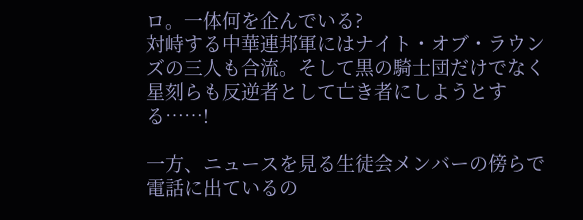ロ。一体何を企んでいる?
対峙する中華連邦軍にはナイト・オブ・ラウンズの三人も合流。そして黒の騎士団だけでなく星刻らも反逆者として亡き者にしようとする……!

一方、ニュースを見る生徒会メンバーの傍らで電話に出ているの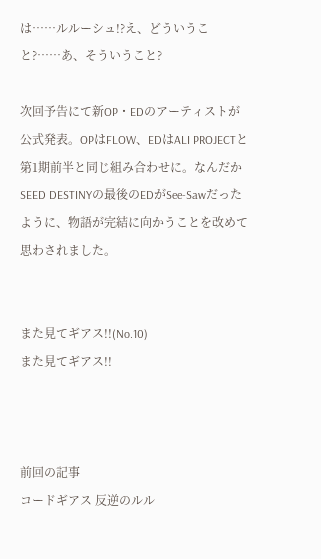は……ルルーシュ!?え、どういうこと?……あ、そういうこと?

次回予告にて新OP・EDのアーティストが公式発表。OPはFLOW、EDはALI PROJECTと第1期前半と同じ組み合わせに。なんだかSEED DESTINYの最後のEDがSee-Sawだったように、物語が完結に向かうことを改めて思わされました。


また見てギアス!!(No.10)
また見てギアス!!



前回の記事
コードギアス 反逆のルル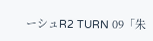ーシュR2 TURN 09「朱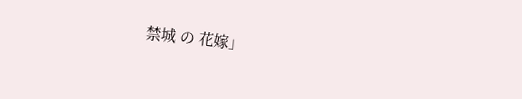禁城 の 花嫁」